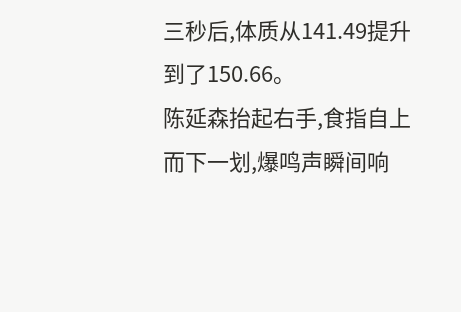三秒后,体质从141.49提升到了150.66。
陈延森抬起右手,食指自上而下一划,爆鸣声瞬间响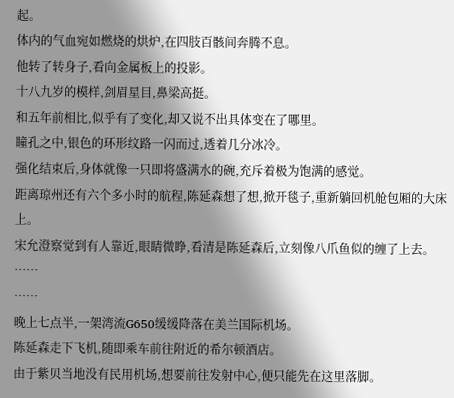起。
体内的气血宛如燃烧的烘炉,在四肢百骸间奔腾不息。
他转了转身子,看向金属板上的投影。
十八九岁的模样,剑眉星目,鼻梁高挺。
和五年前相比,似乎有了变化,却又说不出具体变在了哪里。
瞳孔之中,银色的环形纹路一闪而过,透着几分冰冷。
强化结束后,身体就像一只即将盛满水的碗,充斥着极为饱满的感觉。
距离琼州还有六个多小时的航程,陈延森想了想,掀开毯子,重新躺回机舱包厢的大床上。
宋允澄察觉到有人靠近,眼睛微睁,看清是陈延森后,立刻像八爪鱼似的缠了上去。
……
……
晚上七点半,一架湾流G650缓缓降落在美兰国际机场。
陈延森走下飞机,随即乘车前往附近的希尔顿酒店。
由于紫贝当地没有民用机场,想要前往发射中心,便只能先在这里落脚。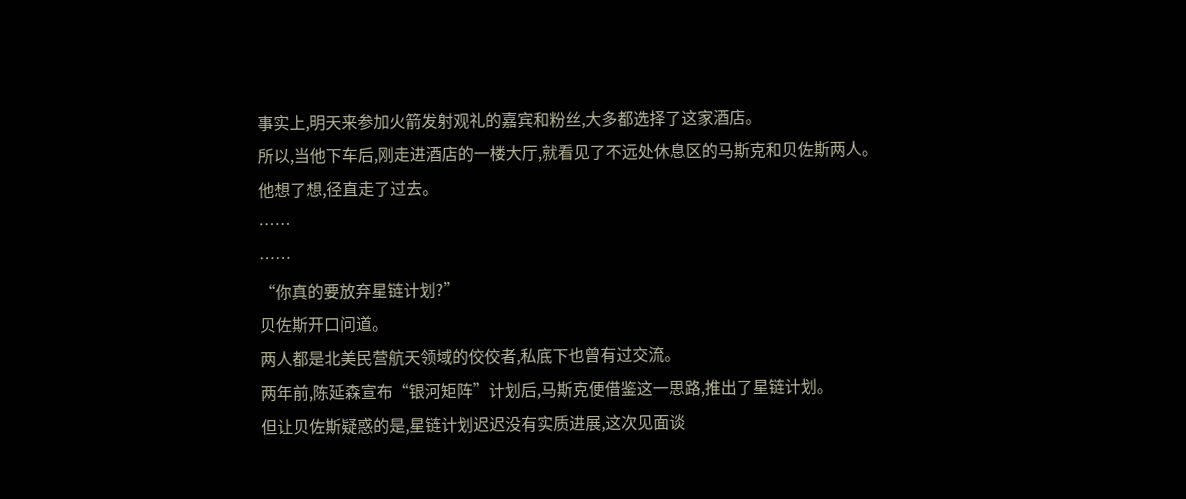事实上,明天来参加火箭发射观礼的嘉宾和粉丝,大多都选择了这家酒店。
所以,当他下车后,刚走进酒店的一楼大厅,就看见了不远处休息区的马斯克和贝佐斯两人。
他想了想,径直走了过去。
……
……
“你真的要放弃星链计划?”
贝佐斯开口问道。
两人都是北美民营航天领域的佼佼者,私底下也曾有过交流。
两年前,陈延森宣布“银河矩阵”计划后,马斯克便借鉴这一思路,推出了星链计划。
但让贝佐斯疑惑的是,星链计划迟迟没有实质进展,这次见面谈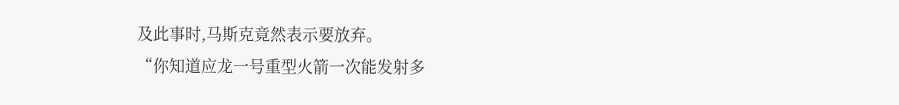及此事时,马斯克竟然表示要放弃。
“你知道应龙一号重型火箭一次能发射多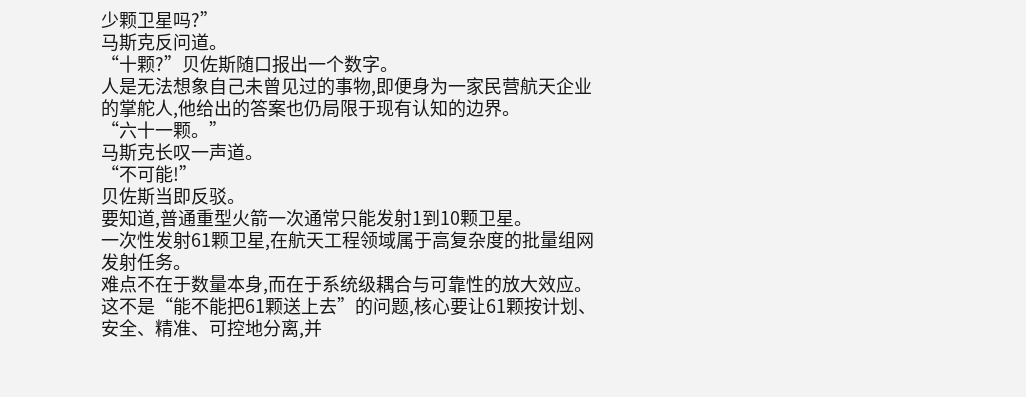少颗卫星吗?”
马斯克反问道。
“十颗?”贝佐斯随口报出一个数字。
人是无法想象自己未曾见过的事物,即便身为一家民营航天企业的掌舵人,他给出的答案也仍局限于现有认知的边界。
“六十一颗。”
马斯克长叹一声道。
“不可能!”
贝佐斯当即反驳。
要知道,普通重型火箭一次通常只能发射1到10颗卫星。
一次性发射61颗卫星,在航天工程领域属于高复杂度的批量组网发射任务。
难点不在于数量本身,而在于系统级耦合与可靠性的放大效应。
这不是“能不能把61颗送上去”的问题,核心要让61颗按计划、安全、精准、可控地分离,并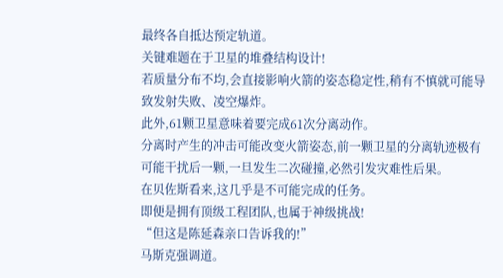最终各自抵达预定轨道。
关键难题在于卫星的堆叠结构设计!
若质量分布不均,会直接影响火箭的姿态稳定性,稍有不慎就可能导致发射失败、凌空爆炸。
此外,61颗卫星意味着要完成61次分离动作。
分离时产生的冲击可能改变火箭姿态,前一颗卫星的分离轨迹极有可能干扰后一颗,一旦发生二次碰撞,必然引发灾难性后果。
在贝佐斯看来,这几乎是不可能完成的任务。
即便是拥有顶级工程团队,也属于神级挑战!
“但这是陈延森亲口告诉我的!”
马斯克强调道。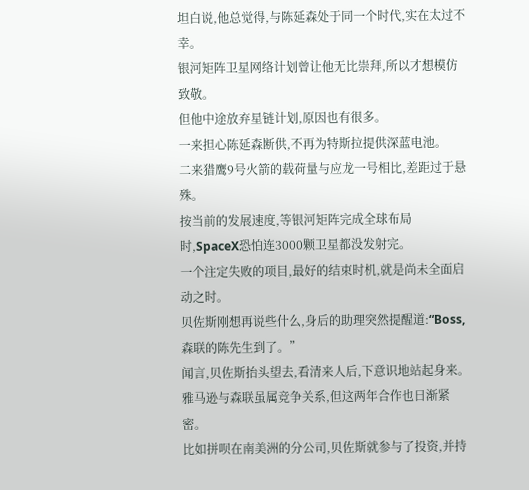坦白说,他总觉得,与陈延森处于同一个时代,实在太过不幸。
银河矩阵卫星网络计划曾让他无比崇拜,所以才想模仿致敬。
但他中途放弃星链计划,原因也有很多。
一来担心陈延森断供,不再为特斯拉提供深蓝电池。
二来猎鹰9号火箭的载荷量与应龙一号相比,差距过于悬殊。
按当前的发展速度,等银河矩阵完成全球布局时,SpaceX恐怕连3000颗卫星都没发射完。
一个注定失败的项目,最好的结束时机,就是尚未全面启动之时。
贝佐斯刚想再说些什么,身后的助理突然提醒道:“Boss,森联的陈先生到了。”
闻言,贝佐斯抬头望去,看清来人后,下意识地站起身来。
雅马逊与森联虽属竞争关系,但这两年合作也日渐紧密。
比如拼呗在南美洲的分公司,贝佐斯就参与了投资,并持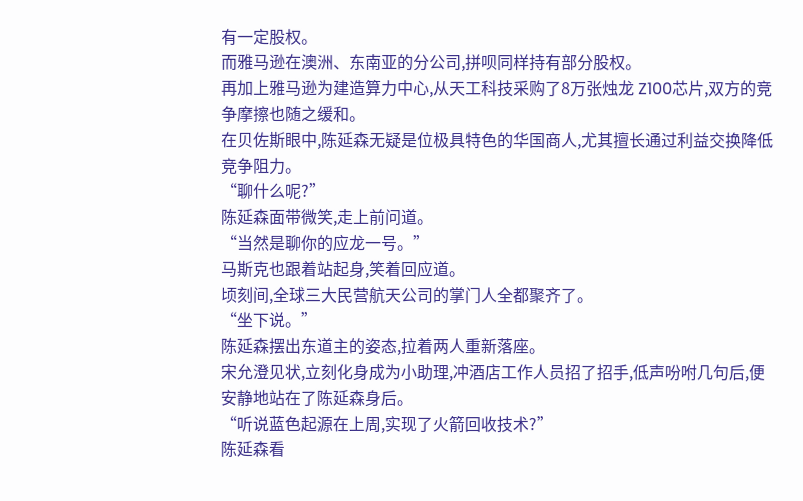有一定股权。
而雅马逊在澳洲、东南亚的分公司,拼呗同样持有部分股权。
再加上雅马逊为建造算力中心,从天工科技采购了8万张烛龙 Z100芯片,双方的竞争摩擦也随之缓和。
在贝佐斯眼中,陈延森无疑是位极具特色的华国商人,尤其擅长通过利益交换降低竞争阻力。
“聊什么呢?”
陈延森面带微笑,走上前问道。
“当然是聊你的应龙一号。”
马斯克也跟着站起身,笑着回应道。
顷刻间,全球三大民营航天公司的掌门人全都聚齐了。
“坐下说。”
陈延森摆出东道主的姿态,拉着两人重新落座。
宋允澄见状,立刻化身成为小助理,冲酒店工作人员招了招手,低声吩咐几句后,便安静地站在了陈延森身后。
“听说蓝色起源在上周,实现了火箭回收技术?”
陈延森看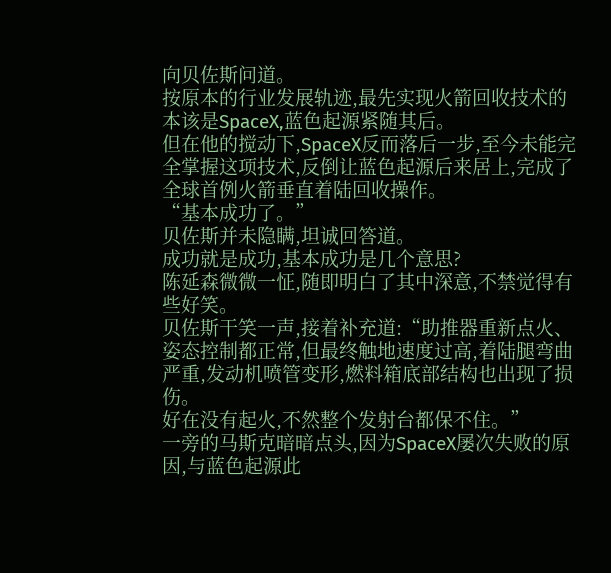向贝佐斯问道。
按原本的行业发展轨迹,最先实现火箭回收技术的本该是SpaceX,蓝色起源紧随其后。
但在他的搅动下,SpaceX反而落后一步,至今未能完全掌握这项技术,反倒让蓝色起源后来居上,完成了全球首例火箭垂直着陆回收操作。
“基本成功了。”
贝佐斯并未隐瞒,坦诚回答道。
成功就是成功,基本成功是几个意思?
陈延森微微一怔,随即明白了其中深意,不禁觉得有些好笑。
贝佐斯干笑一声,接着补充道:“助推器重新点火、姿态控制都正常,但最终触地速度过高,着陆腿弯曲严重,发动机喷管变形,燃料箱底部结构也出现了损伤。
好在没有起火,不然整个发射台都保不住。”
一旁的马斯克暗暗点头,因为SpaceX屡次失败的原因,与蓝色起源此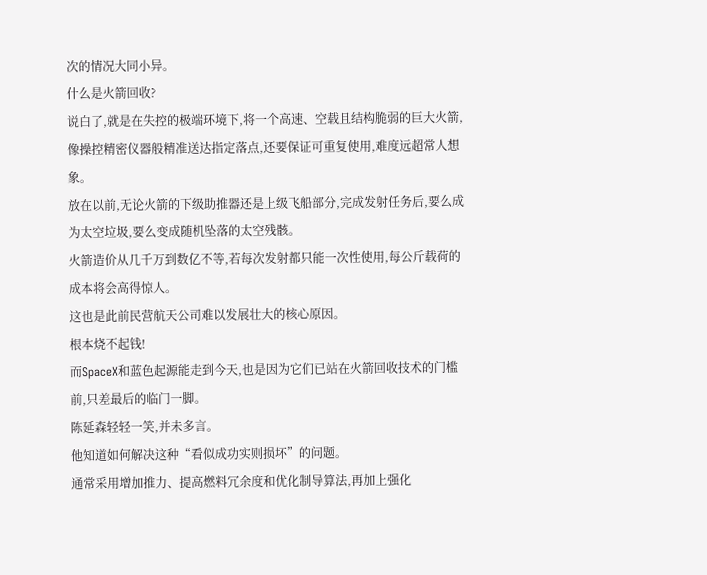次的情况大同小异。
什么是火箭回收?
说白了,就是在失控的极端环境下,将一个高速、空载且结构脆弱的巨大火箭,像操控精密仪器般精准送达指定落点,还要保证可重复使用,难度远超常人想象。
放在以前,无论火箭的下级助推器还是上级飞船部分,完成发射任务后,要么成为太空垃圾,要么变成随机坠落的太空残骸。
火箭造价从几千万到数亿不等,若每次发射都只能一次性使用,每公斤载荷的成本将会高得惊人。
这也是此前民营航天公司难以发展壮大的核心原因。
根本烧不起钱!
而SpaceX和蓝色起源能走到今天,也是因为它们已站在火箭回收技术的门槛前,只差最后的临门一脚。
陈延森轻轻一笑,并未多言。
他知道如何解决这种“看似成功实则损坏”的问题。
通常采用增加推力、提高燃料冗余度和优化制导算法,再加上强化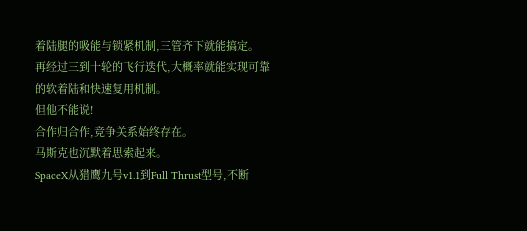着陆腿的吸能与锁紧机制,三管齐下就能搞定。
再经过三到十轮的飞行迭代,大概率就能实现可靠的软着陆和快速复用机制。
但他不能说!
合作归合作,竞争关系始终存在。
马斯克也沉默着思索起来。
SpaceX从猎鹰九号v1.1到Full Thrust型号,不断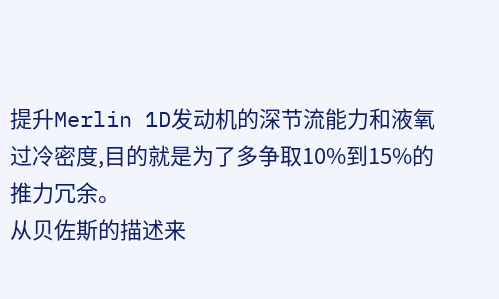提升Merlin 1D发动机的深节流能力和液氧过冷密度,目的就是为了多争取10%到15%的推力冗余。
从贝佐斯的描述来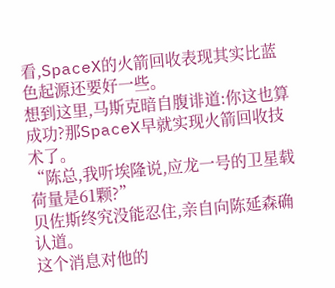看,SpaceX的火箭回收表现其实比蓝色起源还要好一些。
想到这里,马斯克暗自腹诽道:你这也算成功?那SpaceX早就实现火箭回收技术了。
“陈总,我听埃隆说,应龙一号的卫星载荷量是61颗?”
贝佐斯终究没能忍住,亲自向陈延森确认道。
这个消息对他的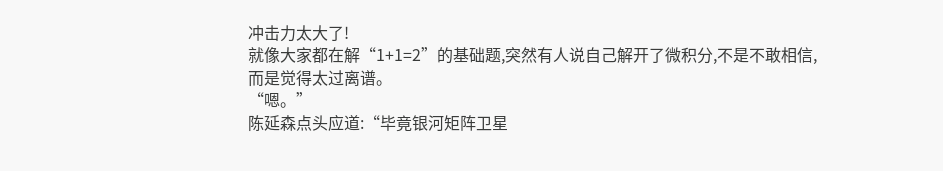冲击力太大了!
就像大家都在解“1+1=2”的基础题,突然有人说自己解开了微积分,不是不敢相信,而是觉得太过离谱。
“嗯。”
陈延森点头应道:“毕竟银河矩阵卫星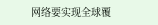网络要实现全球覆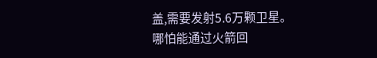盖,需要发射5.6万颗卫星。
哪怕能通过火箭回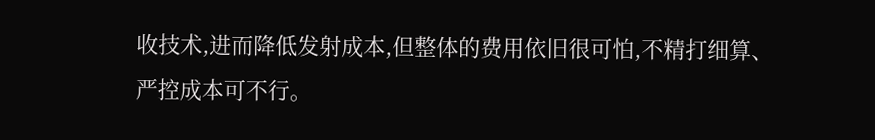收技术,进而降低发射成本,但整体的费用依旧很可怕,不精打细算、严控成本可不行。